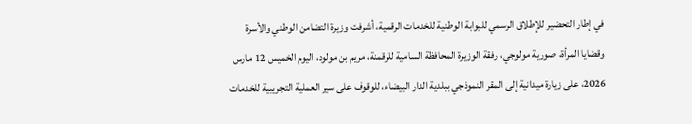في إطار التحضير للإطلاق الرسمي للبوابة الوطنية للخدمات الرقمية، أشرفت وزيرة التضامن الوطني والأسرة وقضايا المرأة، صورية مولوجي، رفقة الوزيرة المحافظة السامية للرقمنة، مريم بن مولود، اليوم الخميس 12 مارس 2026، على زيارة ميدانية إلى المقر النموذجي ببلدية الدار البيضاء، للوقوف على سير العملية التجريبية للخدمات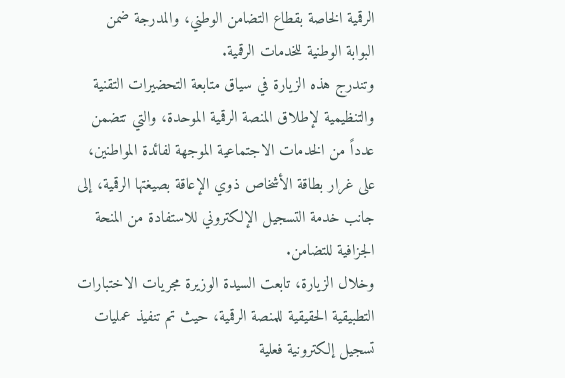الرقمية الخاصة بقطاع التضامن الوطني، والمدرجة ضمن البوابة الوطنية للخدمات الرقمية.
وتندرج هذه الزيارة في سياق متابعة التحضيرات التقنية والتنظيمية لإطلاق المنصة الرقمية الموحدة، والتي تتضمن عدداً من الخدمات الاجتماعية الموجهة لفائدة المواطنين، على غرار بطاقة الأشخاص ذوي الإعاقة بصيغتها الرقمية، إلى جانب خدمة التسجيل الإلكتروني للاستفادة من المنحة الجزافية للتضامن.
وخلال الزيارة، تابعت السيدة الوزيرة مجريات الاختبارات التطبيقية الحقيقية للمنصة الرقمية، حيث تم تنفيذ عمليات تسجيل إلكترونية فعلية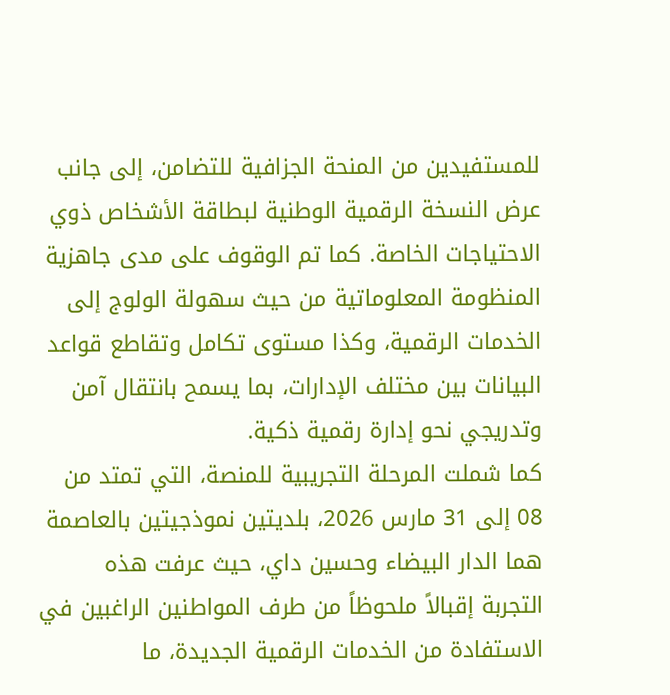للمستفيدين من المنحة الجزافية للتضامن، إلى جانب عرض النسخة الرقمية الوطنية لبطاقة الأشخاص ذوي الاحتياجات الخاصة. كما تم الوقوف على مدى جاهزية المنظومة المعلوماتية من حيث سهولة الولوج إلى الخدمات الرقمية، وكذا مستوى تكامل وتقاطع قواعد البيانات بين مختلف الإدارات، بما يسمح بانتقال آمن وتدريجي نحو إدارة رقمية ذكية.
كما شملت المرحلة التجريبية للمنصة، التي تمتد من 08 إلى 31 مارس 2026، بلديتين نموذجيتين بالعاصمة هما الدار البيضاء وحسين داي، حيث عرفت هذه التجربة إقبالاً ملحوظاً من طرف المواطنين الراغبين في الاستفادة من الخدمات الرقمية الجديدة، ما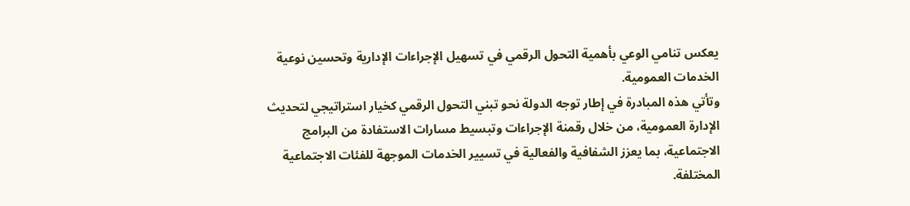يعكس تنامي الوعي بأهمية التحول الرقمي في تسهيل الإجراءات الإدارية وتحسين نوعية الخدمات العمومية.
وتأتي هذه المبادرة في إطار توجه الدولة نحو تبني التحول الرقمي كخيار استراتيجي لتحديث الإدارة العمومية، من خلال رقمنة الإجراءات وتبسيط مسارات الاستفادة من البرامج الاجتماعية، بما يعزز الشفافية والفعالية في تسيير الخدمات الموجهة للفئات الاجتماعية المختلفة.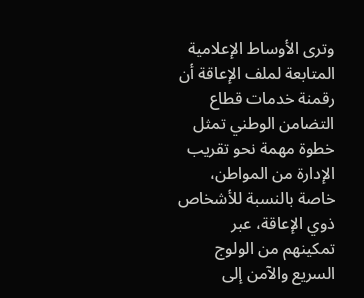وترى الأوساط الإعلامية المتابعة لملف الإعاقة أن رقمنة خدمات قطاع التضامن الوطني تمثل خطوة مهمة نحو تقريب الإدارة من المواطن، خاصة بالنسبة للأشخاص ذوي الإعاقة، عبر تمكينهم من الولوج السريع والآمن إلى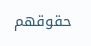حقوقهم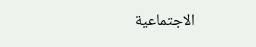الاجتماعية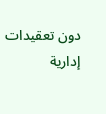دون تعقيدات إدارية